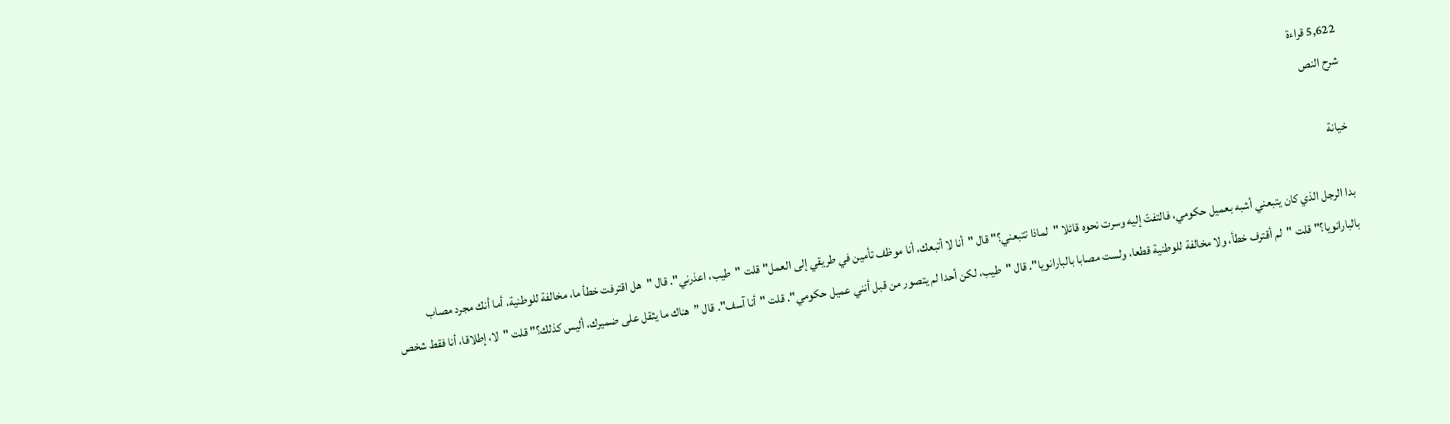5,622 قراءة
شرح النص

خيانة

بدا الرجل الذي كان يتبعني أشبه بعميل حكومي، فالتفتّ إليه وسرت نحوه قائلا "لماذا تتبعني؟" قال "أنا لا أتبعك، أنا موظف تأمين في طريقي إلى العمل" قلت "طيب، اعذرني". قال "هل اقترفت خطأ ما، مخالفة للوطنية، أما أنك مجرد مصاب بالبارانويا؟" قلت "لم أقترف خطأ، ولا مخالفة للوطنية قطعا، ولست مصابا بالبارانويا". قال "طيب، لكن أحدا لم يتصور من قبل أنني عميل حكومي". قلت "أنا آسف". قال ”هناك ما يثقل على ضميرك، أليس كذلك؟" قلت "لا، إطلاقا، أنا فقط شخص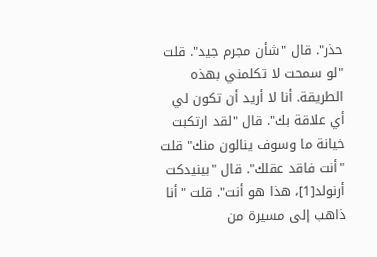حذر". قال "شأن مجرم جيد". قلت "لو سمحت لا تكلمني بهذه الطريقة. أنا لا أريد أن تكون لي أي علاقة بك". قال "لقد ارتكبت خيانة ما وسوف ينالون منك" قلت "أنت فاقد عقلك". قال "بينيدكت أرنولد[1]، هذا هو أنت". قلت "أنا ذاهب إلى مسيرة من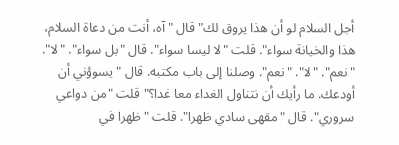أجل السلام لو أن هذا يروق لك" قال "آه، أنت من دعاة السلام، هذا والخيانة سواء". قلت "لا ليسا سواء". قال "بل سواء". "لا". "نعم". "لا". "نعم". وصلنا إلى باب مكتبه. قال "يسوؤني أن أودعك. ما رأيك أن نتناول الغداء معا غدا؟" قلت "من دواعي سروري". قال "مقهى سادي ظهرا". قلت "ظهرا في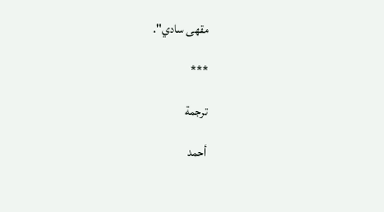مقهى سادي".

***

ترجمة

أحمد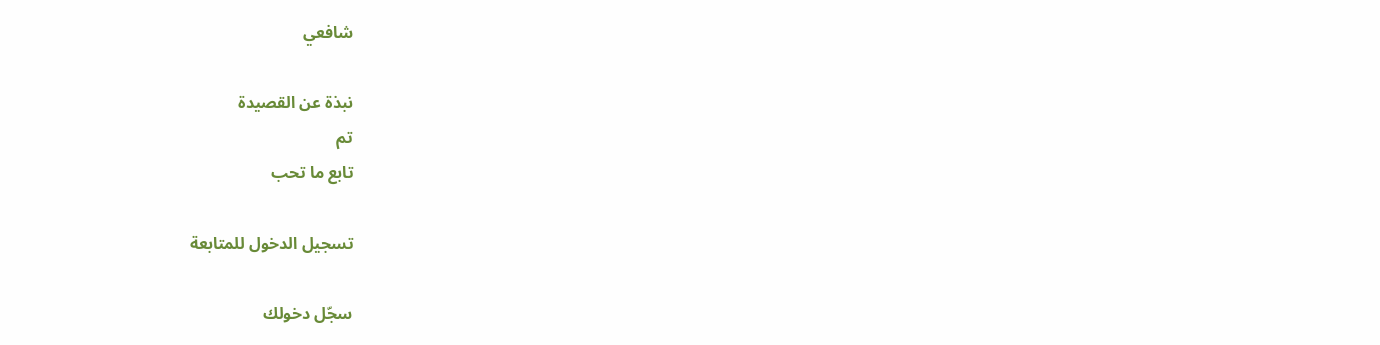شافعي

نبذة عن القصيدة
تم
تابع ما تحب

تسجيل الدخول للمتابعة

سجّل دخولك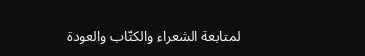لمتابعة الشعراء والكتّاب والعودة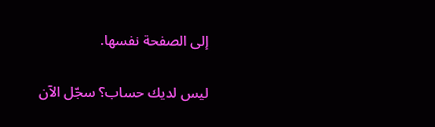إلى الصفحة نفسها.

ليس لديك حساب؟ سجّل الآن